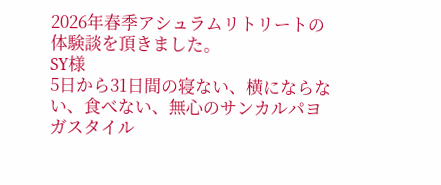2026年春季アシュラムリトリートの体験談を頂きました。
SY様
5日から31日間の寝ない、横にならない、食べない、無心のサンカルパヨガスタイル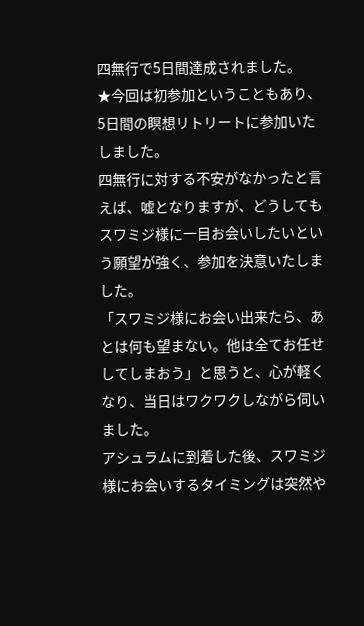四無行で5日間達成されました。
★今回は初参加ということもあり、5日間の瞑想リトリートに参加いたしました。
四無行に対する不安がなかったと言えば、嘘となりますが、どうしてもスワミジ様に一目お会いしたいという願望が強く、参加を決意いたしました。
「スワミジ様にお会い出来たら、あとは何も望まない。他は全てお任せしてしまおう」と思うと、心が軽くなり、当日はワクワクしながら伺いました。
アシュラムに到着した後、スワミジ様にお会いするタイミングは突然や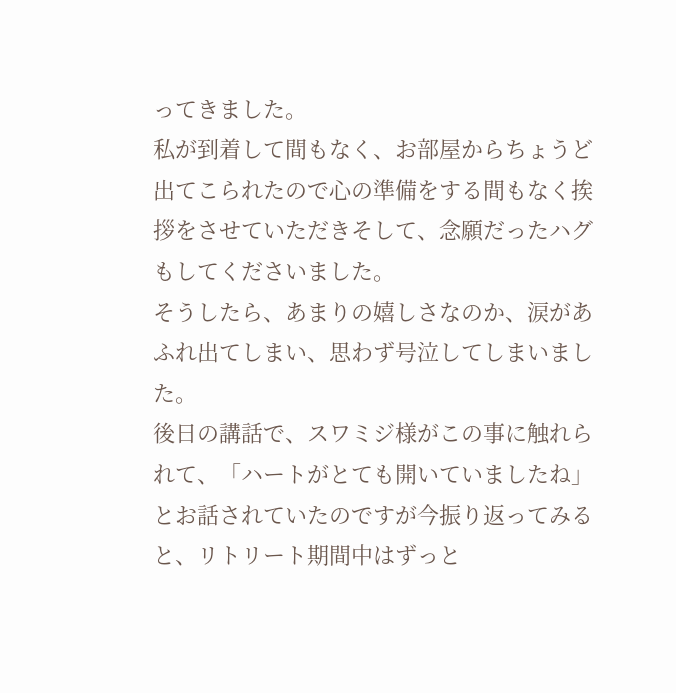ってきました。
私が到着して間もなく、お部屋からちょうど出てこられたので心の準備をする間もなく挨拶をさせていただきそして、念願だったハグもしてくださいました。
そうしたら、あまりの嬉しさなのか、涙があふれ出てしまい、思わず号泣してしまいました。
後日の講話で、スワミジ様がこの事に触れられて、「ハートがとても開いていましたね」とお話されていたのですが今振り返ってみると、リトリート期間中はずっと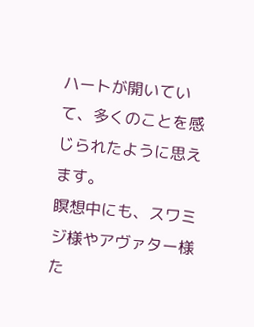ハートが開いていて、多くのことを感じられたように思えます。
瞑想中にも、スワミジ様やアヴァター様た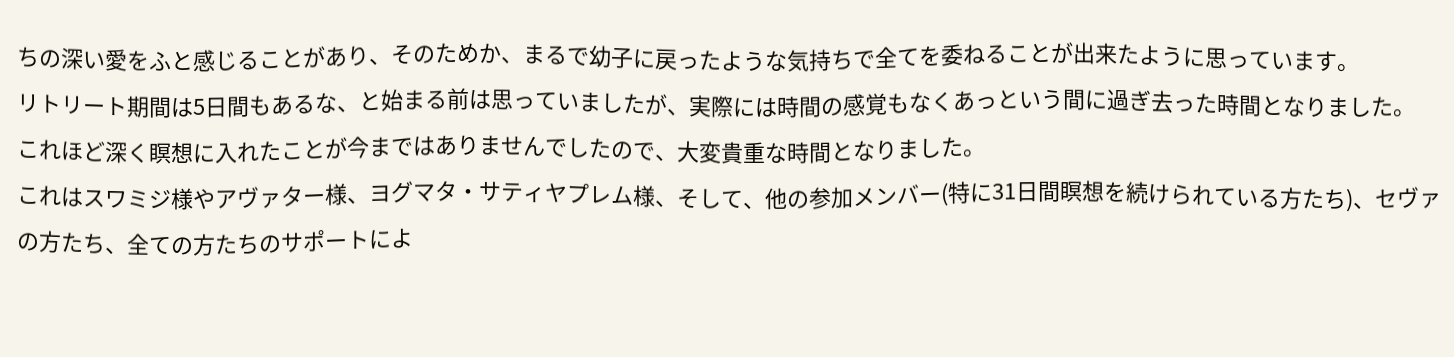ちの深い愛をふと感じることがあり、そのためか、まるで幼子に戻ったような気持ちで全てを委ねることが出来たように思っています。
リトリート期間は5日間もあるな、と始まる前は思っていましたが、実際には時間の感覚もなくあっという間に過ぎ去った時間となりました。
これほど深く瞑想に入れたことが今まではありませんでしたので、大変貴重な時間となりました。
これはスワミジ様やアヴァター様、ヨグマタ・サティヤプレム様、そして、他の参加メンバー(特に31日間瞑想を続けられている方たち)、セヴァの方たち、全ての方たちのサポートによ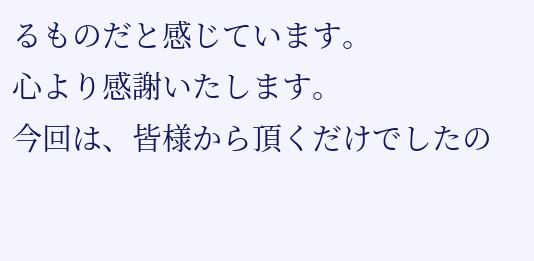るものだと感じています。
心より感謝いたします。
今回は、皆様から頂くだけでしたの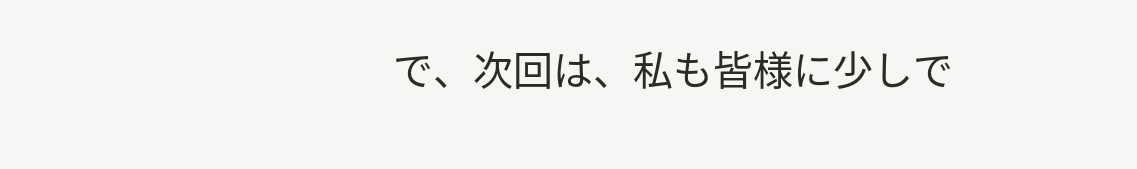で、次回は、私も皆様に少しで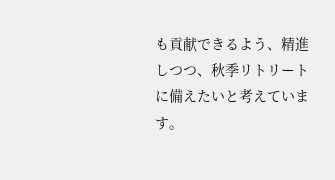も貢献できるよう、精進しつつ、秋季リトリートに備えたいと考えています。